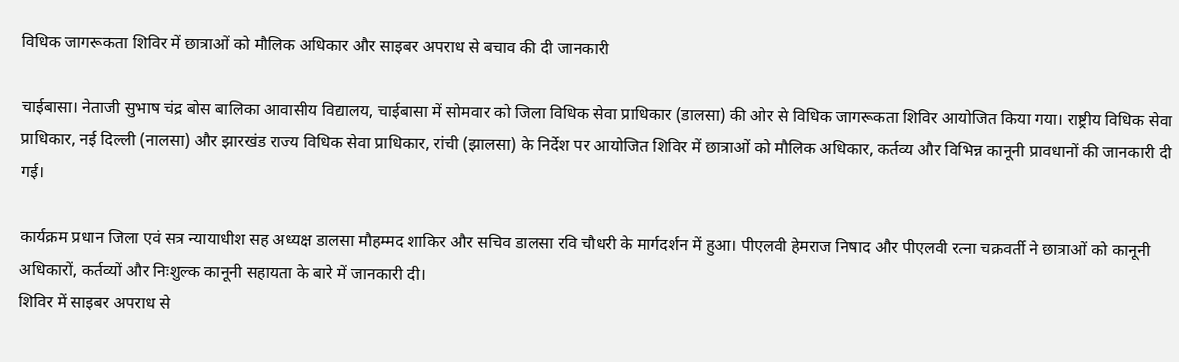विधिक जागरूकता शिविर में छात्राओं को मौलिक अधिकार और साइबर अपराध से बचाव की दी जानकारी

चाईबासा। नेताजी सुभाष चंद्र बोस बालिका आवासीय विद्यालय, चाईबासा में सोमवार को जिला विधिक सेवा प्राधिकार (डालसा) की ओर से विधिक जागरूकता शिविर आयोजित किया गया। राष्ट्रीय विधिक सेवा प्राधिकार, नई दिल्ली (नालसा) और झारखंड राज्य विधिक सेवा प्राधिकार, रांची (झालसा) के निर्देश पर आयोजित शिविर में छात्राओं को मौलिक अधिकार, कर्तव्य और विभिन्न कानूनी प्रावधानों की जानकारी दी गई।

कार्यक्रम प्रधान जिला एवं सत्र न्यायाधीश सह अध्यक्ष डालसा मौहम्मद शाकिर और सचिव डालसा रवि चौधरी के मार्गदर्शन में हुआ। पीएलवी हेमराज निषाद और पीएलवी रत्ना चक्रवर्ती ने छात्राओं को कानूनी अधिकारों, कर्तव्यों और निःशुल्क कानूनी सहायता के बारे में जानकारी दी।
शिविर में साइबर अपराध से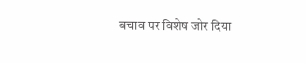बचाव पर विशेष जोर दिया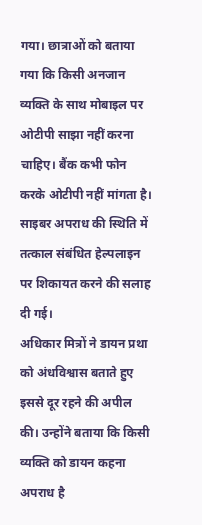गया। छात्राओं को बताया गया कि किसी अनजान व्यक्ति के साथ मोबाइल पर ओटीपी साझा नहीं करना चाहिए। बैंक कभी फोन करके ओटीपी नहीं मांगता है। साइबर अपराध की स्थिति में तत्काल संबंधित हेल्पलाइन पर शिकायत करने की सलाह दी गई।
अधिकार मित्रों ने डायन प्रथा को अंधविश्वास बताते हुए इससे दूर रहने की अपील की। उन्होंने बताया कि किसी व्यक्ति को डायन कहना अपराध है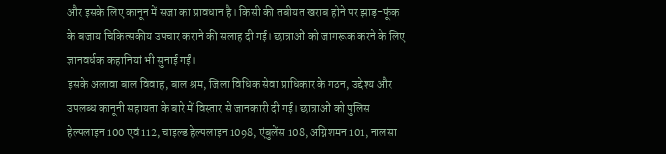और इसके लिए कानून में सजा का प्रावधान है। किसी की तबीयत खराब होने पर झाड़-फूंक के बजाय चिकित्सकीय उपचार कराने की सलाह दी गई। छात्राओं को जागरूक करने के लिए ज्ञानवर्धक कहानियां भी सुनाई गईं।
इसके अलावा बाल विवाह, बाल श्रम, जिला विधिक सेवा प्राधिकार के गठन, उद्देश्य और उपलब्ध कानूनी सहायता के बारे में विस्तार से जानकारी दी गई। छात्राओं को पुलिस हेल्पलाइन 100 एवं 112, चाइल्ड हेल्पलाइन 1098, एंबुलेंस 108, अग्निशमन 101, नालसा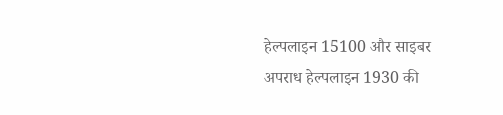हेल्पलाइन 15100 और साइबर अपराध हेल्पलाइन 1930 की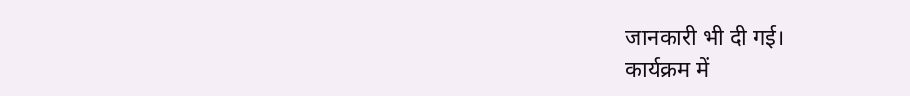जानकारी भी दी गई।
कार्यक्रम में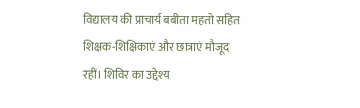विद्यालय की प्राचार्य बबीता महतो सहित शिक्षक-शिक्षिकाएं और छात्राएं मौजूद रहीं। शिविर का उद्देश्य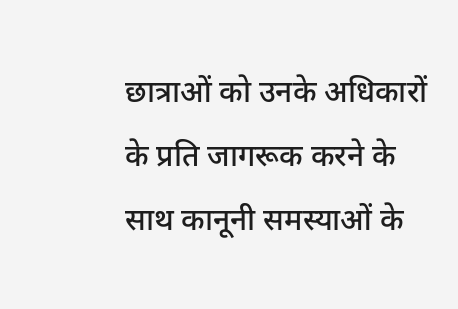छात्राओं को उनके अधिकारों के प्रति जागरूक करने के साथ कानूनी समस्याओं के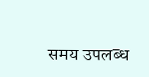समय उपलब्ध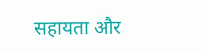सहायता और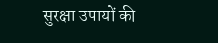सुरक्षा उपायों की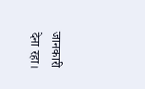जानकारी देना रहा।